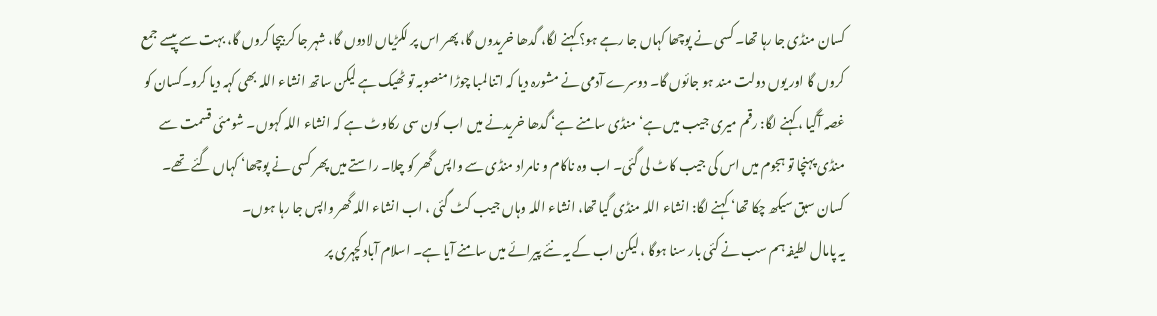کسان منڈی جا رہا تھا۔ کسی نے پوچھا کہاں جا رہے ہو؟ کہنے لگا، گدھا خریدوں گا، پھر اس پر لکڑیاں لادوں گا، شہر جا کر بیچا کروں گا، بہت سے پیسے جمع کروں گا اور یوں دولت مند ہو جائوں گا۔ دوسرے آدمی نے مشورہ دیا کہ اتنا لمبا چوڑا منصوبہ تو ٹھیک ہے لیکن ساتھ انشاء اللہ بھی کہہ دیا کرو۔کسان کو غصہ آگیا ، کہنے لگا: رقم میری جیب میں ہے‘ منڈی سامنے ہے‘ گدھا خریدنے میں اب کون سی رکاوٹ ہے کہ انشاء اللہ کہوں۔ شومئی قسمت سے منڈی پہنچا تو ہجوم میں اس کی جیب کاٹ لی گئی۔ اب وہ ناکام و نامراد منڈی سے واپس گھر کو چلا۔ راستے میں پھر کسی نے پوچھا‘ کہاں گئے تھے۔ کسان سبق سیکھ چکا تھا‘ کہنے لگا: انشاء اللہ منڈی گیا تھا، انشاء اللہ وہاں جیب کٹ گئی ، اب انشاء اللہ گھر واپس جا رہا ہوں۔
یہ پامال لطیفہ ہم سب نے کئی بار سنا ہوگا ، لیکن اب کے یہ نئے پیرائے میں سامنے آیا ہے۔ اسلام آباد کچہری پر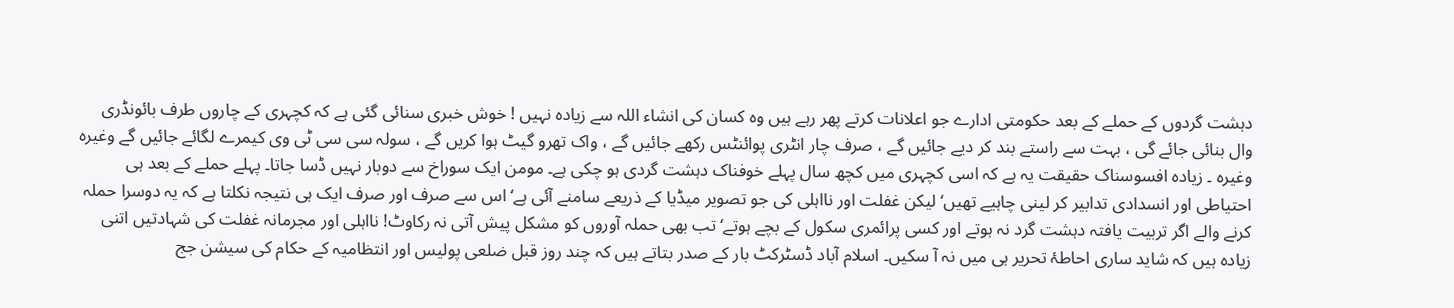دہشت گردوں کے حملے کے بعد حکومتی ادارے جو اعلانات کرتے پھر رہے ہیں وہ کسان کی انشاء اللہ سے زیادہ نہیں ! خوش خبری سنائی گئی ہے کہ کچہری کے چاروں طرف بائونڈری وال بنائی جائے گی ، بہت سے راستے بند کر دیے جائیں گے ، صرف چار انٹری پوائنٹس رکھے جائیں گے ، واک تھرو گیٹ ہوا کریں گے ، سولہ سی سی ٹی وی کیمرے لگائے جائیں گے وغیرہ وغیرہ ۔ زیادہ افسوسناک حقیقت یہ ہے کہ اسی کچہری میں کچھ سال پہلے خوفناک دہشت گردی ہو چکی ہے۔ مومن ایک سوراخ سے دوبار نہیں ڈسا جاتا۔ پہلے حملے کے بعد ہی احتیاطی اور انسدادی تدابیر کر لینی چاہیے تھیں‘ لیکن غفلت اور نااہلی کی جو تصویر میڈیا کے ذریعے سامنے آئی ہے‘ اس سے صرف اور صرف ایک ہی نتیجہ نکلتا ہے کہ یہ دوسرا حملہ کرنے والے اگر تربیت یافتہ دہشت گرد نہ ہوتے اور کسی پرائمری سکول کے بچے ہوتے‘ تب بھی حملہ آوروں کو مشکل پیش آتی نہ رکاوٹ! نااہلی اور مجرمانہ غفلت کی شہادتیں اتنی زیادہ ہیں کہ شاید ساری احاطۂ تحریر ہی میں نہ آ سکیں۔ اسلام آباد ڈسٹرکٹ بار کے صدر بتاتے ہیں کہ چند روز قبل ضلعی پولیس اور انتظامیہ کے حکام کی سیشن جج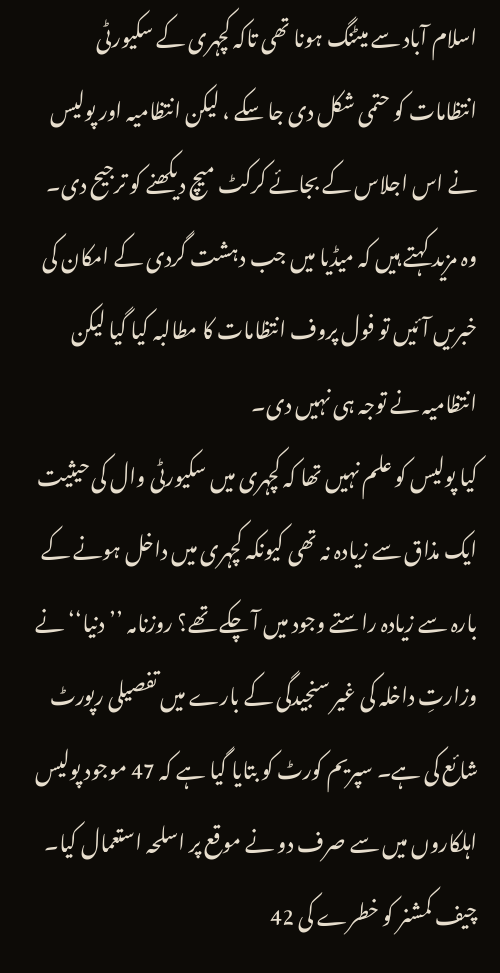اسلام آباد سے میٹنگ ہونا تھی تاکہ کچہری کے سکیورٹی انتظامات کو حتمی شکل دی جا سکے ، لیکن انتظامیہ اور پولیس نے اس اجلاس کے بجائے کرکٹ میچ دیکھنے کو ترجیح دی۔ وہ مزید کہتے ہیں کہ میڈیا میں جب دہشت گردی کے امکان کی خبریں آئیں تو فول پروف انتظامات کا مطالبہ کیا گیا لیکن انتظامیہ نے توجہ ہی نہیں دی۔
کیا پولیس کو علم نہیں تھا کہ کچہری میں سکیورٹی وال کی حیثیت ایک مذاق سے زیادہ نہ تھی کیونکہ کچہری میں داخل ہونے کے بارہ سے زیادہ راستے وجود میں آ چکے تھے؟ روزنامہ ’’دنیا‘‘ نے وزارتِ داخلہ کی غیر سنجیدگی کے بارے میں تفصیلی رپورٹ شائع کی ہے۔ سپریم کورٹ کو بتایا گیا ہے کہ 47 موجود پولیس اہلکاروں میں سے صرف دو نے موقع پر اسلحہ استعمال کیا۔ چیف کمشنر کو خطرے کی 42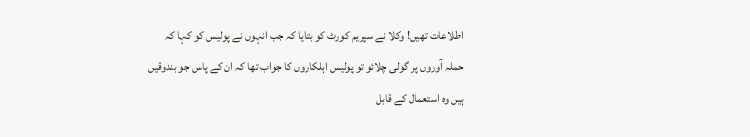اطلاعات تھیں! وکلا نے سپریم کورٹ کو بتایا کہ جب انہوں نے پولیس کو کہا کہ حملہ آوروں پر گولی چلائو تو پولیس اہلکاروں کا جواب تھا کہ ان کے پاس جو بندوقیں ہیں وہ استعمال کے قابل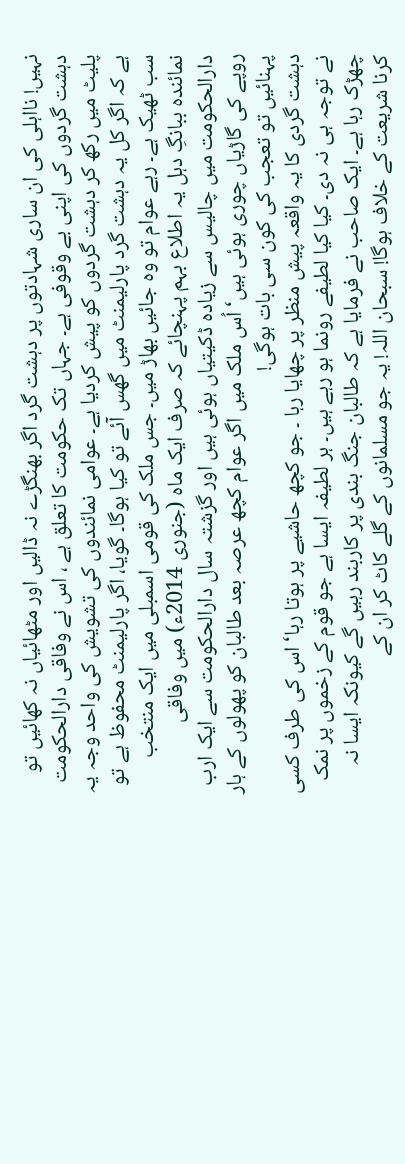نہیں! نااہلی کی ان ساری شہادتوں پر دہشت گرد اگر بھنگڑے نہ ڈالیں اور مٹھائیاں نہ کھائیں تو دہشت گردوں کی اپنی بے وقوفی ہے۔ جہاں تک حکومت کا تعلق ہے ، اس نے وفاقی دارالحکومت پلیٹ میں رکھ کر دہشت گردوں کو پیش کردیا ہے۔ عوامی نمائندوں کی تشویش کی واحد وجہ یہ ہے کہ اگر کل یہ دہشت گرد پارلیمنٹ میں گھس آئے تو کیا ہوگا۔ گویا، اگر پارلیمنٹ محفوظ ہے تو سب ٹھیک ہے۔ رہے عوام تو وہ جائیں بھاڑ میں۔ جس ملک کی قومی اسمبلی میں ایک منتخب نمائندہ ببانگِ دہل یہ اطلاع بہم پہنچائے کہ صرف ایک ماہ (جنوری 2014ء) میں وفاقی دارالحکومت میں چالیس سے زیادہ ڈکیتیاں ہوئی ہیں اور گزشتہ سال دارالحکومت سے ایک ارب روپے کی گاڑیاں چوری ہوئی ہیں‘ اُس ملک میں اگر عوام کچھ عرصہ بعد طالبان کو پھولوں کے ہار پہنائیں تو تعجب کی کون سی بات ہوگی!
دہشت گردی کا یہ واقعہ پیش منظر پر چھایا رہا ۔ جو کچھ حاشیے پر ہوتا رہا‘ اس کی طرف کسی نے توجہ ہی نہ دی۔ کیا کیا لطیفے رونما ہو رہے ہیں۔ ہر لطیفہ ایسا ہے جو قوم کے زخموں پر نمک چھڑک رہا ہے۔ ایک صاحب نے فرمایا ہے کہ طالبان جنگ بندی پر کاربند رہیں گے کیونکہ ایسا نہ کرنا شریعت کے خلاف ہوگا! سبحان اللہ! یہ جو مسلمانوں کے گلے کاٹ کر ان کے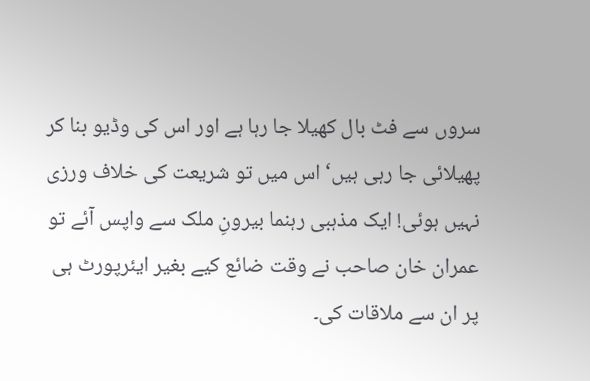سروں سے فٹ بال کھیلا جا رہا ہے اور اس کی وڈیو بنا کر پھیلائی جا رہی ہیں‘ اس میں تو شریعت کی خلاف ورزی نہیں ہوئی! ایک مذہبی رہنما بیرونِ ملک سے واپس آئے تو عمران خان صاحب نے وقت ضائع کیے بغیر ایئرپورٹ ہی پر ان سے ملاقات کی۔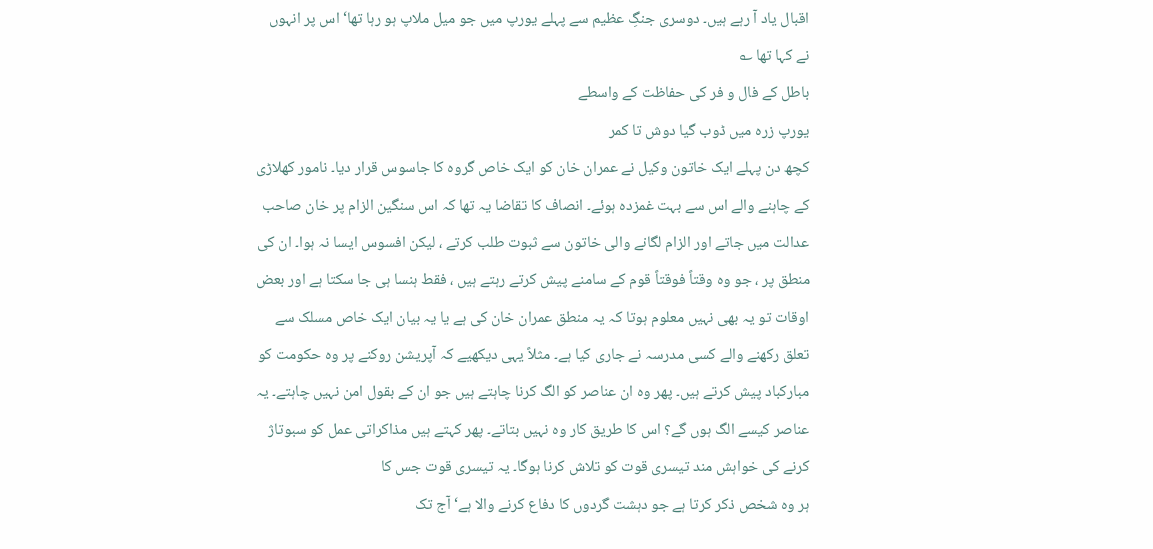اقبال یاد آ رہے ہیں۔ دوسری جنگِ عظیم سے پہلے یورپ میں جو میل ملاپ ہو رہا تھا‘ اس پر انہوں نے کہا تھا ؎
باطل کے فال و فر کی حفاظت کے واسطے
یورپ زرہ میں ڈوب گیا دوش تا کمر
کچھ دن پہلے ایک خاتون وکیل نے عمران خان کو ایک خاص گروہ کا جاسوس قرار دیا۔ نامور کھلاڑی کے چاہنے والے اس سے بہت غمزدہ ہوئے۔ انصاف کا تقاضا یہ تھا کہ اس سنگین الزام پر خان صاحب عدالت میں جاتے اور الزام لگانے والی خاتون سے ثبوت طلب کرتے ، لیکن افسوس ایسا نہ ہوا۔ ان کی منطق پر ، جو وہ وقتاً فوقتاً قوم کے سامنے پیش کرتے رہتے ہیں ، فقط ہنسا ہی جا سکتا ہے اور بعض اوقات تو یہ بھی نہیں معلوم ہوتا کہ یہ منطق عمران خان کی ہے یا یہ بیان ایک خاص مسلک سے تعلق رکھنے والے کسی مدرسہ نے جاری کیا ہے۔ مثلاً یہی دیکھیے کہ آپریشن روکنے پر وہ حکومت کو مبارکباد پیش کرتے ہیں۔ پھر وہ ان عناصر کو الگ کرنا چاہتے ہیں جو ان کے بقول امن نہیں چاہتے۔ یہ عناصر کیسے الگ ہوں گے؟ اس کا طریق کار وہ نہیں بتاتے۔ پھر کہتے ہیں مذاکراتی عمل کو سبوتاژ کرنے کی خواہش مند تیسری قوت کو تلاش کرنا ہوگا۔ یہ تیسری قوت جس کا
ہر وہ شخص ذکر کرتا ہے جو دہشت گردوں کا دفاع کرنے والا ہے‘ آج تک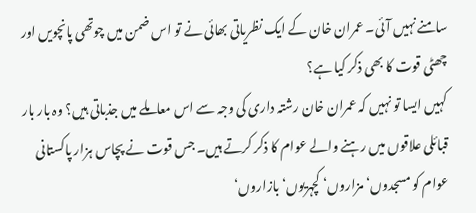سامنے نہیں آئی۔ عمران خان کے ایک نظریاتی بھائی نے تو اس ضمن میں چوتھی پانچویں اور چھٹی قوت کا بھی ذکر کیا ہے؟
کہیں ایسا تو نہیں کہ عمران خان رشتہ داری کی وجہ سے اس معاملے میں جذباتی ہیں؟ وہ بار بار قبائلی علاقوں میں رہنے والے عوام کا ذکر کرتے ہیں۔ جس قوت نے پچاس ہزار پاکستانی عوام کو مسجدوں‘ مزاروں‘ کچہریوں‘ بازاروں‘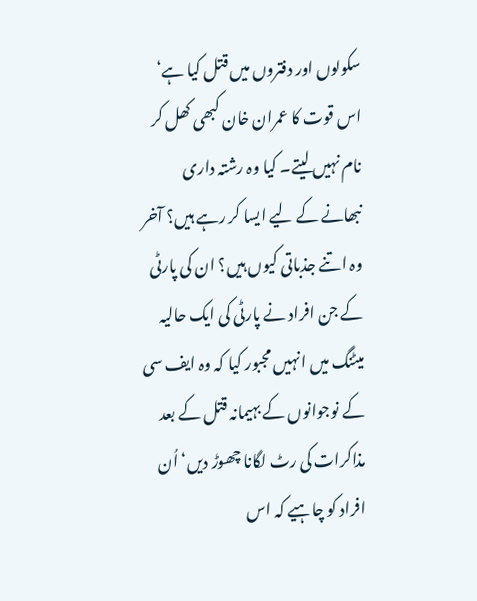سکولوں اور دفتروں میں قتل کیا ہے‘ اس قوت کا عمران خان کبھی کھل کر نام نہیں لیتے۔ کیا وہ رشتہ داری نبھانے کے لیے ایسا کر رہے ہیں؟ آخر وہ اتنے جذباتی کیوں ہیں؟ ان کی پارٹی کے جن افراد نے پارٹی کی ایک حالیہ میٹنگ میں انہیں مجبور کیا کہ وہ ایف سی کے نوجوانوں کے بہیمانہ قتل کے بعد مذاکرات کی رٹ لگانا چھوڑ دیں‘ اُن افراد کو چاہیے کہ اس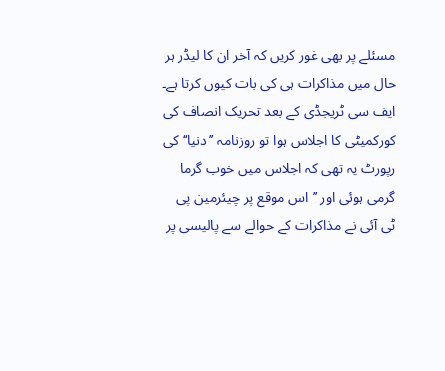مسئلے پر بھی غور کریں کہ آخر ان کا لیڈر ہر حال میں مذاکرات ہی کی بات کیوں کرتا ہے۔ ایف سی ٹریجڈی کے بعد تحریک انصاف کی کورکمیٹی کا اجلاس ہوا تو روزنامہ ’’دنیا‘‘ کی رپورٹ یہ تھی کہ اجلاس میں خوب گرما گرمی ہوئی اور ’’اس موقع پر چیئرمین پی ٹی آئی نے مذاکرات کے حوالے سے پالیسی پر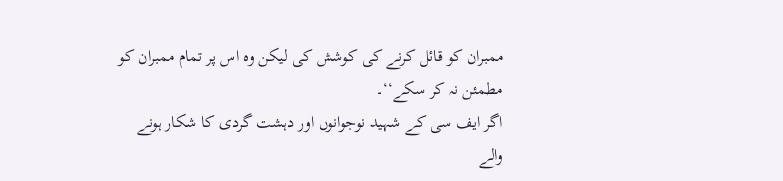ممبران کو قائل کرنے کی کوشش کی لیکن وہ اس پر تمام ممبران کو مطمئن نہ کر سکے‘‘۔
اگر ایف سی کے شہید نوجوانوں اور دہشت گردی کا شکار ہونے والے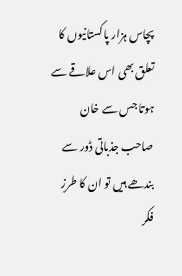پچاس ہزار پاکستانیوں کا تعلق بھی اس علاقے سے ہوتا جس سے خان صاحب جذباتی ڈور سے بندھے ہیں تو ان کا طرزِ فکر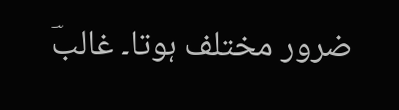ضرور مختلف ہوتا۔ غالبؔ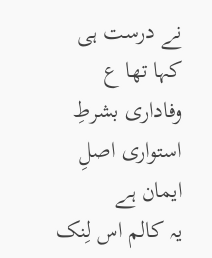نے درست ہی کہا تھا ع
وفاداری بشرطِ استواری اصلِ ایمان ہے
یہ کالم اس لِنک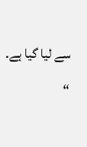سے لیا گیا ہے۔
“